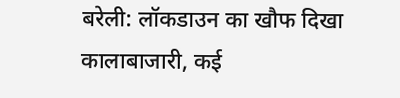बरेली: लॉकडाउन का खौफ दिखा कालाबाजारी, कई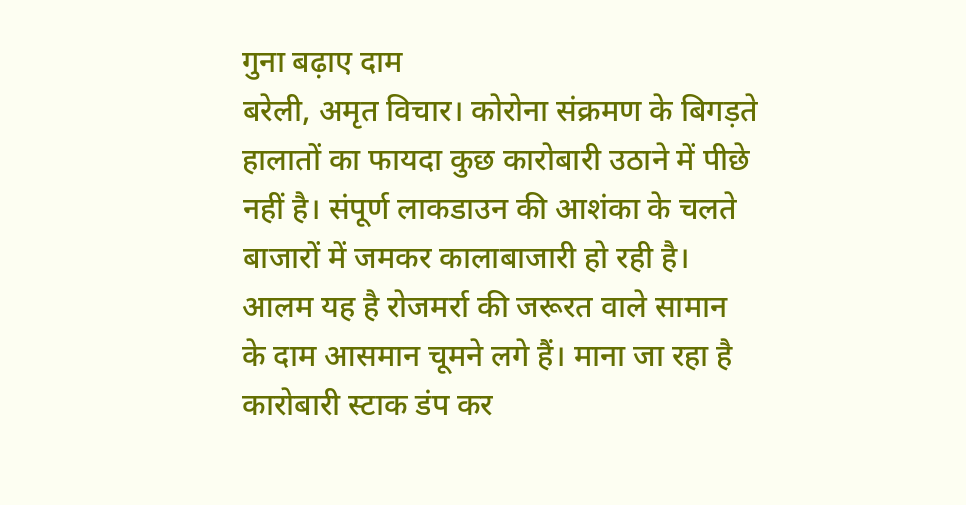गुना बढ़ाए दाम
बरेली, अमृत विचार। कोरोना संक्रमण के बिगड़ते हालातों का फायदा कुछ कारोबारी उठाने में पीछे नहीं है। संपूर्ण लाकडाउन की आशंका के चलते बाजारों में जमकर कालाबाजारी हो रही है। आलम यह है रोजमर्रा की जरूरत वाले सामान के दाम आसमान चूमने लगे हैं। माना जा रहा है कारोबारी स्टाक डंप कर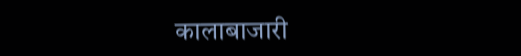कालाबाजारी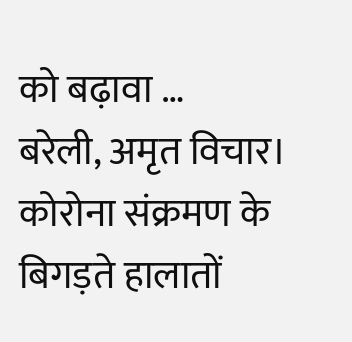को बढ़ावा …
बरेली, अमृत विचार। कोरोना संक्रमण के बिगड़ते हालातों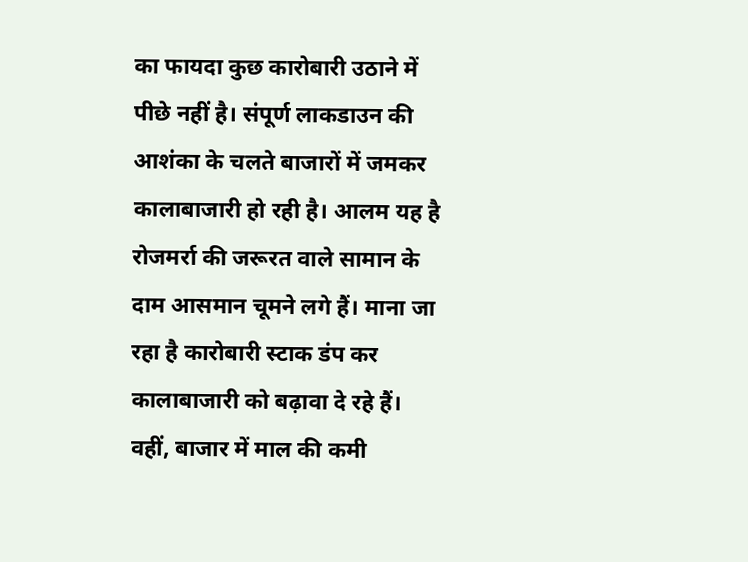का फायदा कुछ कारोबारी उठाने में पीछे नहीं है। संपूर्ण लाकडाउन की आशंका के चलते बाजारों में जमकर कालाबाजारी हो रही है। आलम यह है रोजमर्रा की जरूरत वाले सामान के दाम आसमान चूमने लगे हैं। माना जा रहा है कारोबारी स्टाक डंप कर कालाबाजारी को बढ़ावा दे रहे हैं। वहीं, बाजार में माल की कमी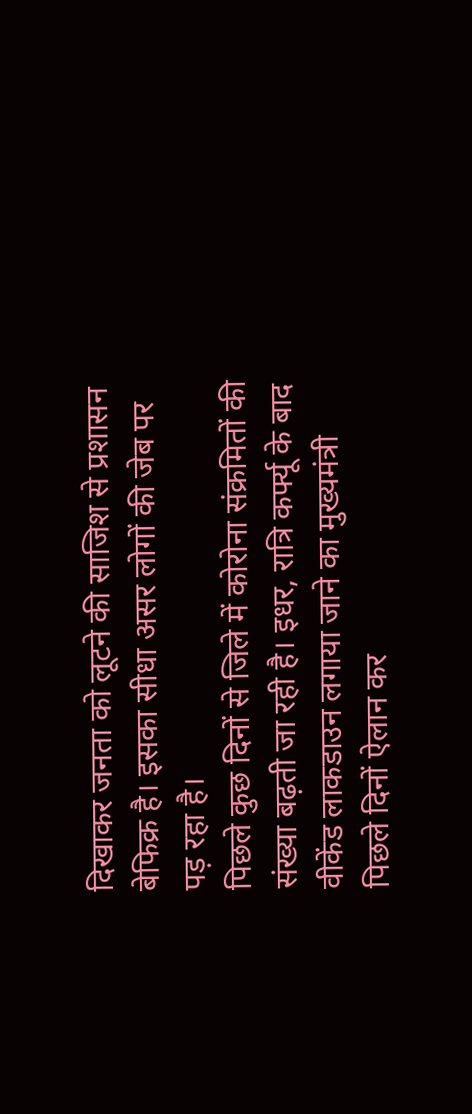दिखाकर जनता को लूटने की साजिश से प्रशासन बेफिक्र है। इसका सीधा असर लोगों की जेब पर पड़ रहा है।
पिछले कुछ दिनों से जिले में कोरोना संक्रमितों की संख्या बढ़ती जा रही है। इधर, रात्रि कर्फ्यू के बाद वीकेंड लाकडाउन लगाया जाने का मुख्यमंत्री पिछले दिनों ऐलान कर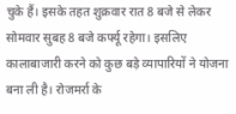चुके हैं। इसके तहत शुक्रवार रात 8 बजे से लेकर सोमवार सुबह 8 बजे कर्फ्यू रहेगा। इसलिए कालाबाजारी करने को कुछ बड़े व्यापारियों ने योजना बना ली है। रोजमर्रा के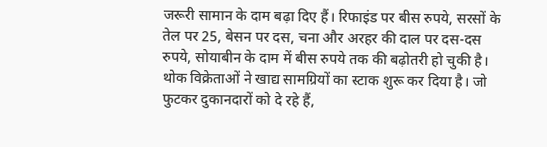जरूरी सामान के दाम बढ़ा दिए हैं। रिफाइंड पर बीस रुपये, सरसों के तेल पर 25, बेसन पर दस, चना और अरहर की दाल पर दस-दस रुपये, सोयाबीन के दाम में बीस रुपये तक की बढ़ोतरी हो चुकी है।
थोक विक्रेताओं ने खाद्य सामग्रियों का स्टाक शुरू कर दिया है। जो फुटकर दुकानदारों को दे रहे हैं,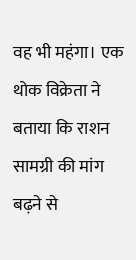वह भी महंगा। एक थोक विक्रेता ने बताया कि राशन सामग्री की मांग बढ़ने से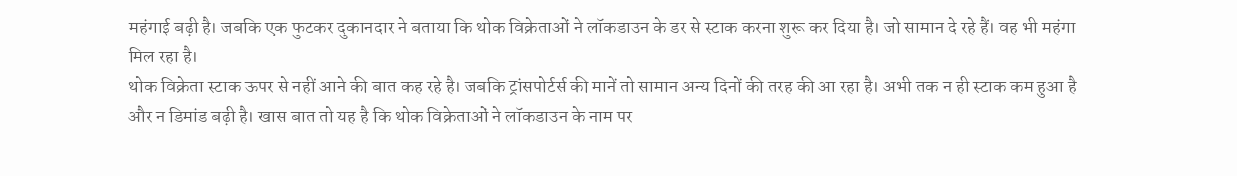महंगाई बढ़ी है। जबकि एक फुटकर दुकानदार ने बताया कि थोक विक्रेताओं ने लॉकडाउन के डर से स्टाक करना शुरू कर दिया है। जो सामान दे रहे हैं। वह भी महंगा मिल रहा है।
थोक विक्रेता स्टाक ऊपर से नहीं आने की बात कह रहे है। जबकि ट्रांसपोर्टर्स की मानें तो सामान अन्य दिनों की तरह की आ रहा है। अभी तक न ही स्टाक कम हुआ है और न डिमांड बढ़ी है। खास बात तो यह है कि थोक विक्रेताओं ने लॉकडाउन के नाम पर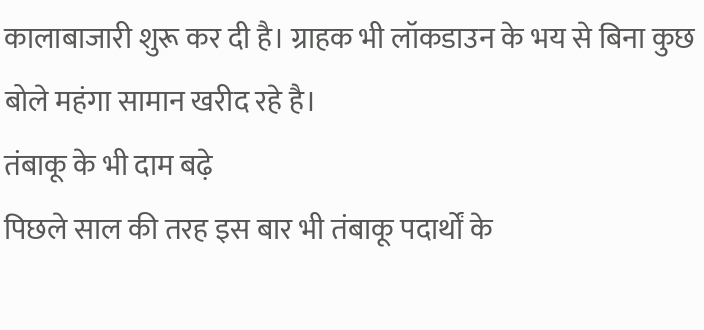कालाबाजारी शुरू कर दी है। ग्राहक भी लॉकडाउन के भय से बिना कुछ बोले महंगा सामान खरीद रहे है।
तंबाकू के भी दाम बढ़े
पिछले साल की तरह इस बार भी तंबाकू पदार्थों के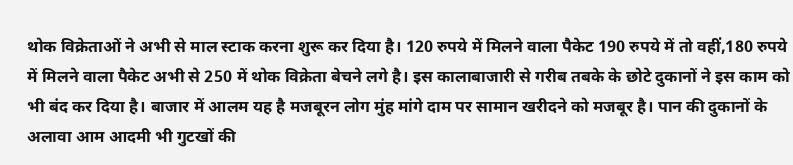थोक विक्रेताओं ने अभी से माल स्टाक करना शुरू कर दिया है। 120 रुपये में मिलने वाला पैकेट 190 रुपये में तो वहीं,180 रुपये में मिलने वाला पैकेट अभी से 250 में थोक विक्रेता बेचने लगे है। इस कालाबाजारी से गरीब तबके के छोटे दुकानों ने इस काम को भी बंद कर दिया है। बाजार में आलम यह है मजबूरन लोग मुंह मांगे दाम पर सामान खरीदने को मजबूर है। पान की दुकानों के अलावा आम आदमी भी गुटखों की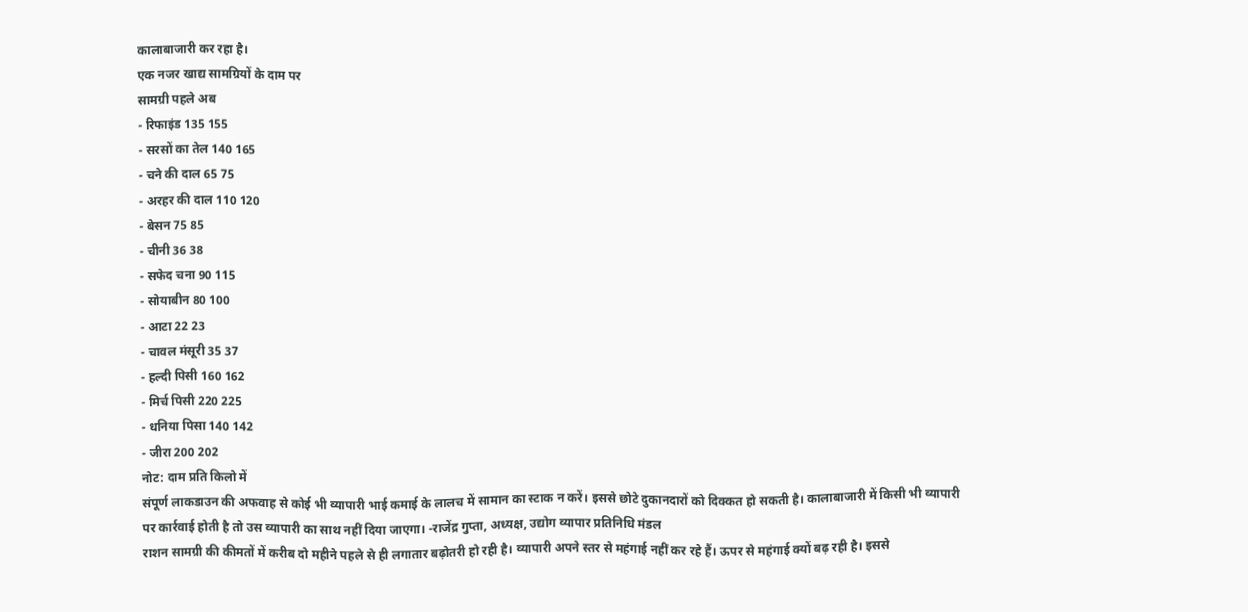कालाबाजारी कर रहा है।
एक नजर खाद्य सामग्रियों के दाम पर
सामग्री पहले अब
- रिफाइंड 135 155
- सरसों का तेल 140 165
- चने की दाल 65 75
- अरहर की दाल 110 120
- बेसन 75 85
- चीनी 36 38
- सफेद चना 90 115
- सोयाबीन 80 100
- आटा 22 23
- चावल मंसूरी 35 37
- हल्दी पिसी 160 162
- मिर्च पिसी 220 225
- धनिया पिसा 140 142
- जीरा 200 202
नोट: दाम प्रति किलो में
संपूर्ण लाकडाउन की अफवाह से कोई भी व्यापारी भाई कमाई के लालच में सामान का स्टाक न करें। इससे छोटे दुकानदारों को दिक्कत हो सकती है। कालाबाजारी में किसी भी व्यापारी पर कार्रवाई होती है तो उस व्यापारी का साथ नहीं दिया जाएगा। -राजेंद्र गुप्ता, अध्यक्ष, उद्योग व्यापार प्रतिनिधि मंडल
राशन सामग्री की कीमतों में करीब दो महीने पहले से ही लगातार बढ़ोतरी हो रही है। व्यापारी अपने स्तर से महंगाई नहीं कर रहे हैं। ऊपर से महंगाई क्यों बढ़ रही है। इससे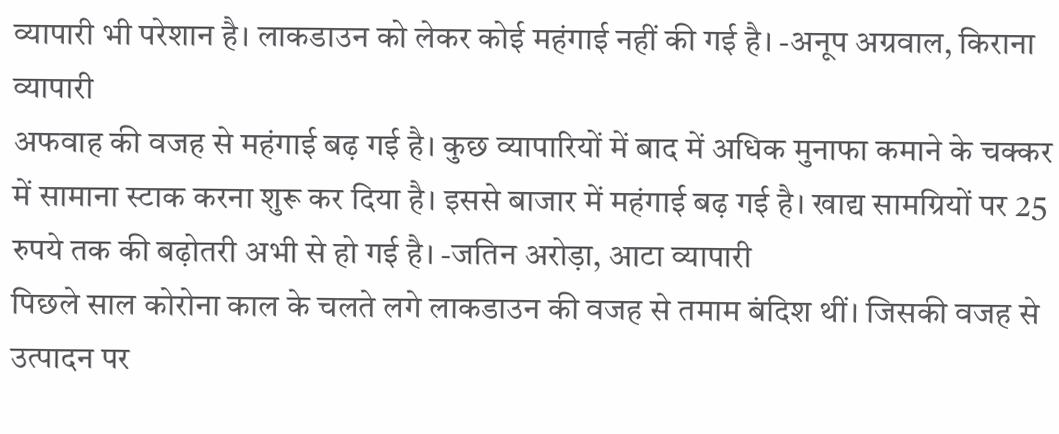व्यापारी भी परेशान है। लाकडाउन को लेकर कोई महंगाई नहीं की गई है। -अनूप अग्रवाल, किराना व्यापारी
अफवाह की वजह से महंगाई बढ़ गई है। कुछ व्यापारियों में बाद में अधिक मुनाफा कमाने के चक्कर में सामाना स्टाक करना शुरू कर दिया है। इससे बाजार में महंगाई बढ़ गई है। खाद्य सामग्रियों पर 25 रुपये तक की बढ़ोतरी अभी से हो गई है। -जतिन अरोड़ा, आटा व्यापारी
पिछले साल कोरोना काल के चलते लगे लाकडाउन की वजह से तमाम बंदिश थीं। जिसकी वजह से उत्पादन पर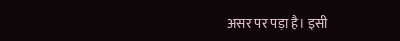असर पर पड़ा है। इसी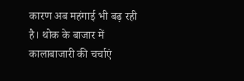कारण अब महंगाई भी बढ़ रही है। थोक के बाजार में कालाबाजारी की चर्चाएं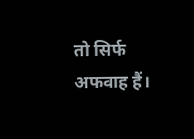तो सिर्फ अफवाह हैं।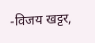-विजय खट्टर,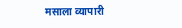मसाला व्यापारी